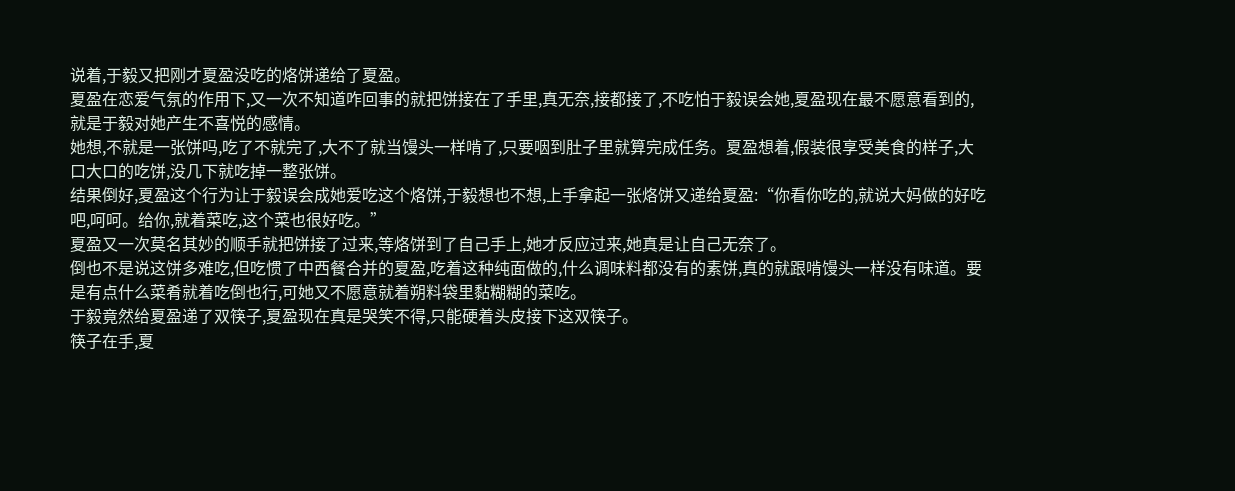说着,于毅又把刚才夏盈没吃的烙饼递给了夏盈。
夏盈在恋爱气氛的作用下,又一次不知道咋回事的就把饼接在了手里,真无奈,接都接了,不吃怕于毅误会她,夏盈现在最不愿意看到的,就是于毅对她产生不喜悦的感情。
她想,不就是一张饼吗,吃了不就完了,大不了就当馒头一样啃了,只要咽到肚子里就算完成任务。夏盈想着,假装很享受美食的样子,大口大口的吃饼,没几下就吃掉一整张饼。
结果倒好,夏盈这个行为让于毅误会成她爱吃这个烙饼,于毅想也不想,上手拿起一张烙饼又递给夏盈:“你看你吃的,就说大妈做的好吃吧,呵呵。给你,就着菜吃,这个菜也很好吃。”
夏盈又一次莫名其妙的顺手就把饼接了过来,等烙饼到了自己手上,她才反应过来,她真是让自己无奈了。
倒也不是说这饼多难吃,但吃惯了中西餐合并的夏盈,吃着这种纯面做的,什么调味料都没有的素饼,真的就跟啃馒头一样没有味道。要是有点什么菜肴就着吃倒也行,可她又不愿意就着朔料袋里黏糊糊的菜吃。
于毅竟然给夏盈递了双筷子,夏盈现在真是哭笑不得,只能硬着头皮接下这双筷子。
筷子在手,夏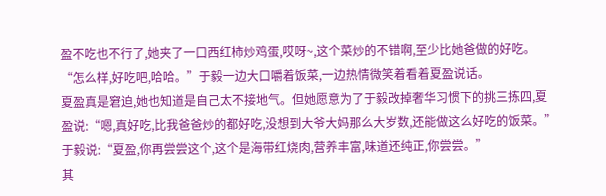盈不吃也不行了,她夹了一口西红柿炒鸡蛋,哎呀~,这个菜炒的不错啊,至少比她爸做的好吃。
“怎么样,好吃吧,哈哈。”于毅一边大口嚼着饭菜,一边热情微笑着看着夏盈说话。
夏盈真是窘迫,她也知道是自己太不接地气。但她愿意为了于毅改掉奢华习惯下的挑三拣四,夏盈说:“嗯,真好吃,比我爸爸炒的都好吃,没想到大爷大妈那么大岁数,还能做这么好吃的饭菜。”
于毅说:“夏盈,你再尝尝这个,这个是海带红烧肉,营养丰富,味道还纯正,你尝尝。”
其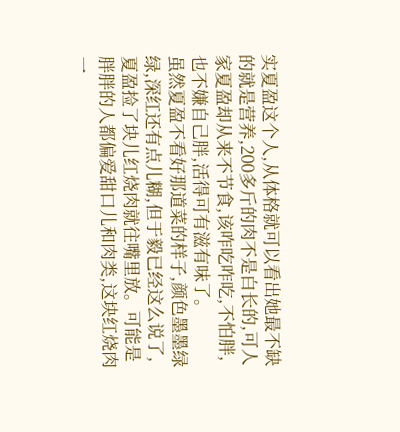实夏盈这个人,从体格就可以看出她最不缺的就是营养,200多斤的肉不是白长的,可人家夏盈却从来不节食,该咋吃咋吃,不怕胖,也不嫌自己胖,活得可有滋有味了。
虽然夏盈不看好那道菜的样子,颜色墨墨绿绿,深红还有点儿糊,但于毅已经这么说了,夏盈捡了块儿红烧肉就往嘴里放。可能是胖胖的人都偏爱甜口儿和肉类,这块红烧肉一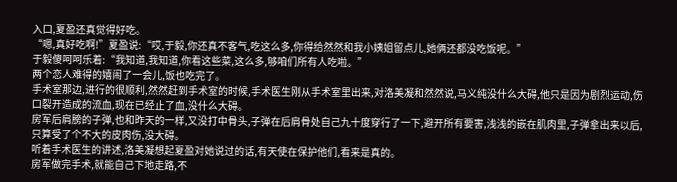入口,夏盈还真觉得好吃。
“嗯,真好吃啊!”夏盈说:“哎,于毅,你还真不客气,吃这么多,你得给然然和我小姨姐留点儿,她俩还都没吃饭呢。”
于毅傻呵呵乐着:“我知道,我知道,你看这些菜,这么多,够咱们所有人吃啦。”
两个恋人难得的嬉闹了一会儿,饭也吃完了。
手术室那边,进行的很顺利,然然赶到手术室的时候,手术医生刚从手术室里出来,对洛美凝和然然说,马义纯没什么大碍,他只是因为剧烈运动,伤口裂开造成的流血,现在已经止了血,没什么大碍。
房军后肩膀的子弹,也和昨天的一样,又没打中骨头,子弹在后肩骨处自己九十度穿行了一下,避开所有要害,浅浅的嵌在肌肉里,子弹拿出来以后,只算受了个不大的皮肉伤,没大碍。
听着手术医生的讲述,洛美凝想起夏盈对她说过的话,有天使在保护他们,看来是真的。
房军做完手术,就能自己下地走路,不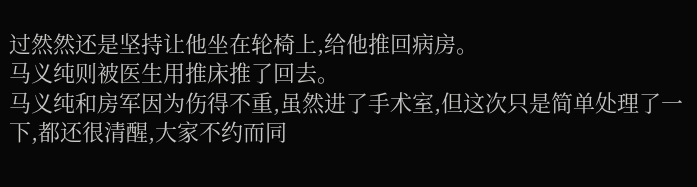过然然还是坚持让他坐在轮椅上,给他推回病房。
马义纯则被医生用推床推了回去。
马义纯和房军因为伤得不重,虽然进了手术室,但这次只是简单处理了一下,都还很清醒,大家不约而同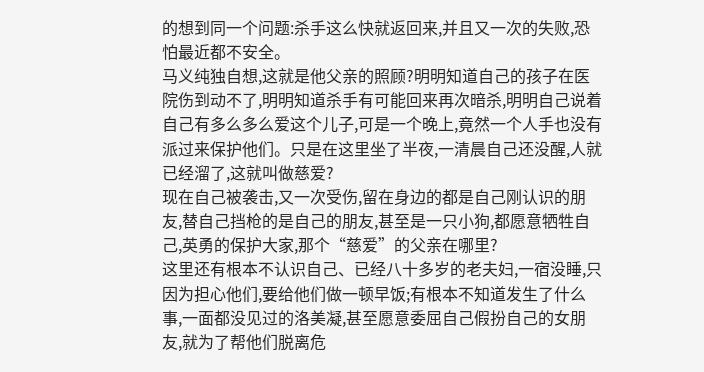的想到同一个问题:杀手这么快就返回来,并且又一次的失败,恐怕最近都不安全。
马义纯独自想,这就是他父亲的照顾?明明知道自己的孩子在医院伤到动不了,明明知道杀手有可能回来再次暗杀,明明自己说着自己有多么多么爱这个儿子,可是一个晚上,竟然一个人手也没有派过来保护他们。只是在这里坐了半夜,一清晨自己还没醒,人就已经溜了,这就叫做慈爱?
现在自己被袭击,又一次受伤,留在身边的都是自己刚认识的朋友,替自己挡枪的是自己的朋友,甚至是一只小狗,都愿意牺牲自己,英勇的保护大家,那个“慈爱”的父亲在哪里?
这里还有根本不认识自己、已经八十多岁的老夫妇,一宿没睡,只因为担心他们,要给他们做一顿早饭;有根本不知道发生了什么事,一面都没见过的洛美凝,甚至愿意委屈自己假扮自己的女朋友,就为了帮他们脱离危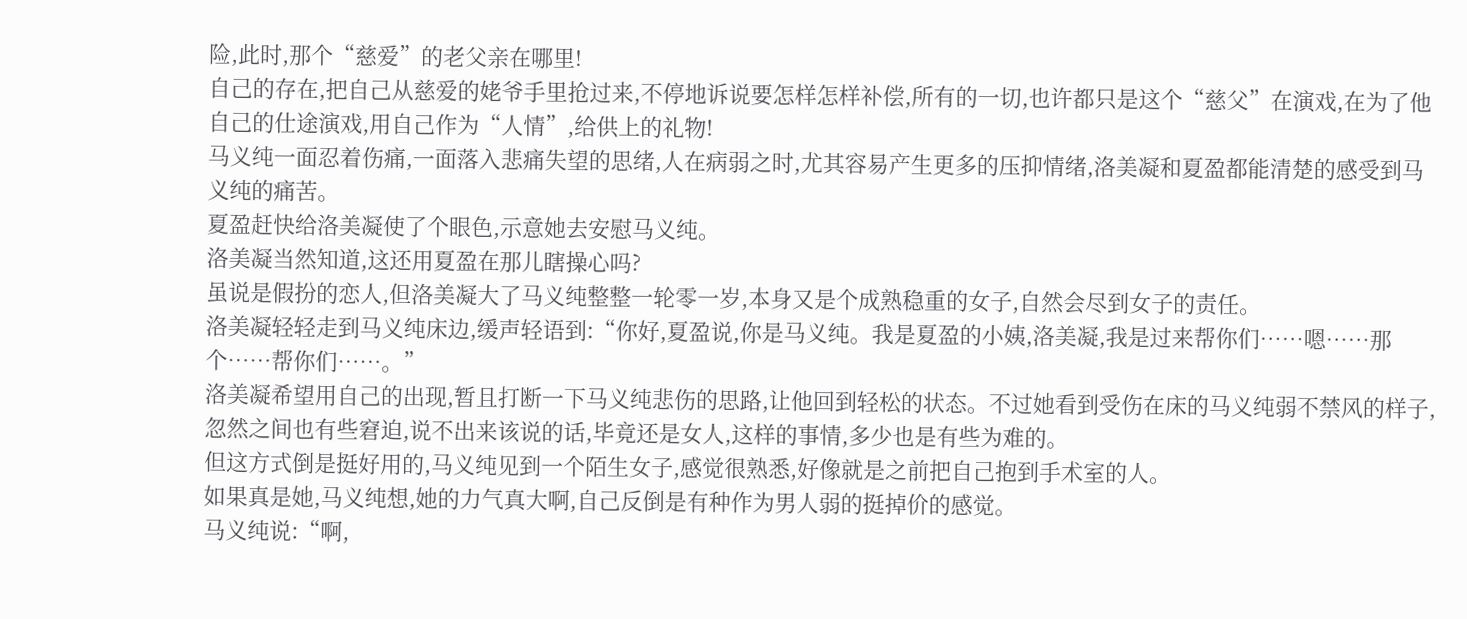险,此时,那个“慈爱”的老父亲在哪里!
自己的存在,把自己从慈爱的姥爷手里抢过来,不停地诉说要怎样怎样补偿,所有的一切,也许都只是这个“慈父”在演戏,在为了他自己的仕途演戏,用自己作为“人情”,给供上的礼物!
马义纯一面忍着伤痛,一面落入悲痛失望的思绪,人在病弱之时,尤其容易产生更多的压抑情绪,洛美凝和夏盈都能清楚的感受到马义纯的痛苦。
夏盈赶快给洛美凝使了个眼色,示意她去安慰马义纯。
洛美凝当然知道,这还用夏盈在那儿瞎操心吗?
虽说是假扮的恋人,但洛美凝大了马义纯整整一轮零一岁,本身又是个成熟稳重的女子,自然会尽到女子的责任。
洛美凝轻轻走到马义纯床边,缓声轻语到:“你好,夏盈说,你是马义纯。我是夏盈的小姨,洛美凝,我是过来帮你们……嗯……那个……帮你们……。”
洛美凝希望用自己的出现,暂且打断一下马义纯悲伤的思路,让他回到轻松的状态。不过她看到受伤在床的马义纯弱不禁风的样子,忽然之间也有些窘迫,说不出来该说的话,毕竟还是女人,这样的事情,多少也是有些为难的。
但这方式倒是挺好用的,马义纯见到一个陌生女子,感觉很熟悉,好像就是之前把自己抱到手术室的人。
如果真是她,马义纯想,她的力气真大啊,自己反倒是有种作为男人弱的挺掉价的感觉。
马义纯说:“啊,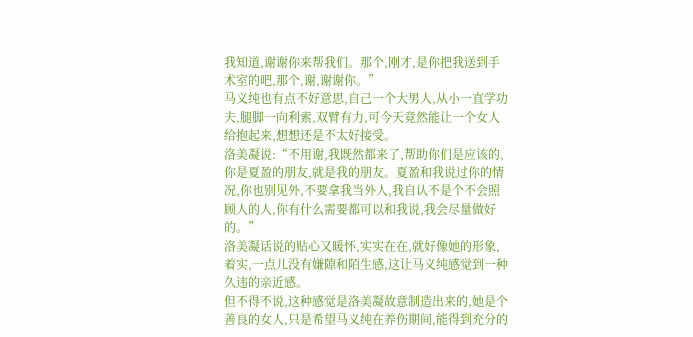我知道,谢谢你来帮我们。那个,刚才,是你把我送到手术室的吧,那个,谢,谢谢你。”
马义纯也有点不好意思,自己一个大男人,从小一直学功夫,腿脚一向利索,双臂有力,可今天竟然能让一个女人给抱起来,想想还是不太好接受。
洛美凝说:“不用谢,我既然都来了,帮助你们是应该的,你是夏盈的朋友,就是我的朋友。夏盈和我说过你的情况,你也别见外,不要拿我当外人,我自认不是个不会照顾人的人,你有什么需要都可以和我说,我会尽量做好的。”
洛美凝话说的贴心又暖怀,实实在在,就好像她的形象,着实,一点儿没有嫌隙和陌生感,这让马义纯感觉到一种久违的亲近感。
但不得不说,这种感觉是洛美凝故意制造出来的,她是个善良的女人,只是希望马义纯在养伤期间,能得到充分的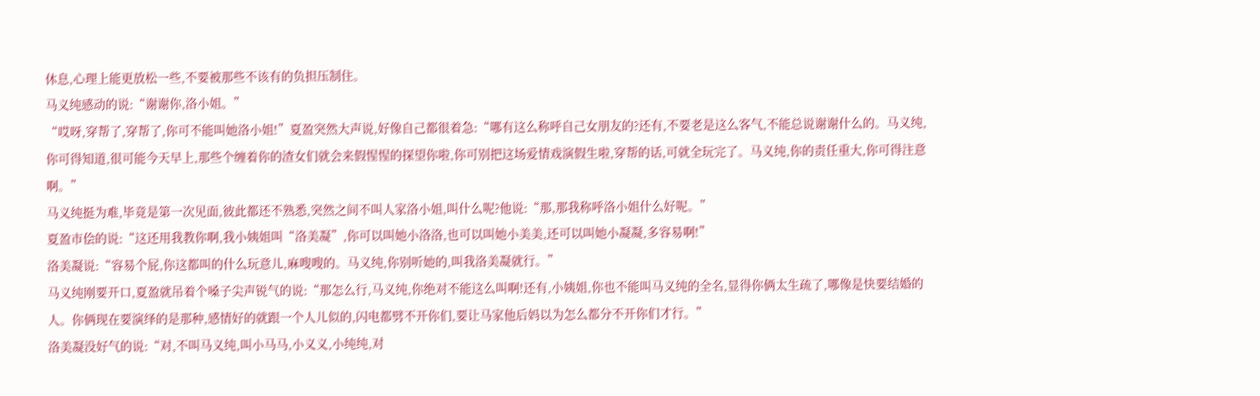休息,心理上能更放松一些,不要被那些不该有的负担压制住。
马义纯感动的说:“谢谢你,洛小姐。”
“哎呀,穿帮了,穿帮了,你可不能叫她洛小姐!”夏盈突然大声说,好像自己都很着急:“哪有这么称呼自己女朋友的?还有,不要老是这么客气,不能总说谢谢什么的。马义纯,你可得知道,很可能今天早上,那些个缠着你的渣女们就会来假惺惺的探望你啦,你可别把这场爱情戏演假生啦,穿帮的话,可就全玩完了。马义纯,你的责任重大,你可得注意啊。”
马义纯挺为难,毕竟是第一次见面,彼此都还不熟悉,突然之间不叫人家洛小姐,叫什么呢?他说:“那,那我称呼洛小姐什么好呢。”
夏盈市侩的说:“这还用我教你啊,我小姨姐叫“洛美凝”,你可以叫她小洛洛,也可以叫她小美美,还可以叫她小凝凝,多容易啊!”
洛美凝说:“容易个屁,你这都叫的什么玩意儿,麻嗖嗖的。马义纯,你别听她的,叫我洛美凝就行。”
马义纯刚要开口,夏盈就吊着个嗓子尖声锐气的说:“那怎么行,马义纯,你绝对不能这么叫啊!还有,小姨姐,你也不能叫马义纯的全名,显得你俩太生疏了,哪像是快要结婚的人。你俩现在要演绎的是那种,感情好的就跟一个人儿似的,闪电都劈不开你们,要让马家他后妈以为怎么都分不开你们才行。”
洛美凝没好气的说:“对,不叫马义纯,叫小马马,小义义,小纯纯,对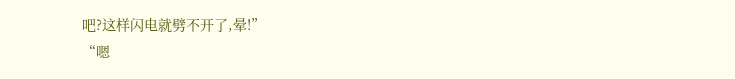吧?这样闪电就劈不开了,晕!”
“嗯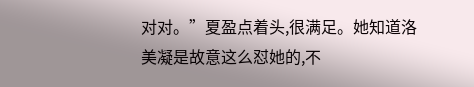对对。”夏盈点着头,很满足。她知道洛美凝是故意这么怼她的,不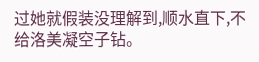过她就假装没理解到,顺水直下,不给洛美凝空子钻。